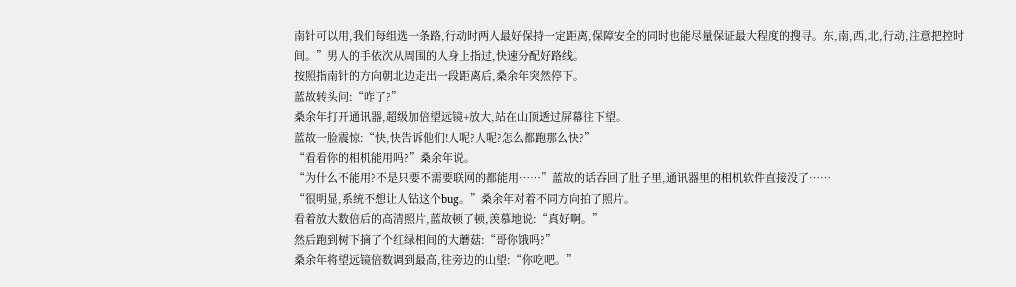南针可以用,我们每组选一条路,行动时两人最好保持一定距离,保障安全的同时也能尽量保证最大程度的搜寻。东,南,西,北,行动,注意把控时间。”男人的手依次从周围的人身上指过,快速分配好路线。
按照指南针的方向朝北边走出一段距离后,桑余年突然停下。
蓝故转头问:“咋了?”
桑余年打开通讯器,超级加倍望远镜+放大,站在山顶透过屏幕往下望。
蓝故一脸震惊:“快,快告诉他们!人呢?人呢?怎么都跑那么快?”
“看看你的相机能用吗?”桑余年说。
“为什么不能用?不是只要不需要联网的都能用……”蓝故的话吞回了肚子里,通讯器里的相机软件直接没了……
“很明显,系统不想让人钻这个bug。”桑余年对着不同方向拍了照片。
看着放大数倍后的高清照片,蓝故顿了顿,羡慕地说:“真好啊。”
然后跑到树下摘了个红绿相间的大蘑菇:“哥你饿吗?”
桑余年将望远镜倍数调到最高,往旁边的山望:“你吃吧。”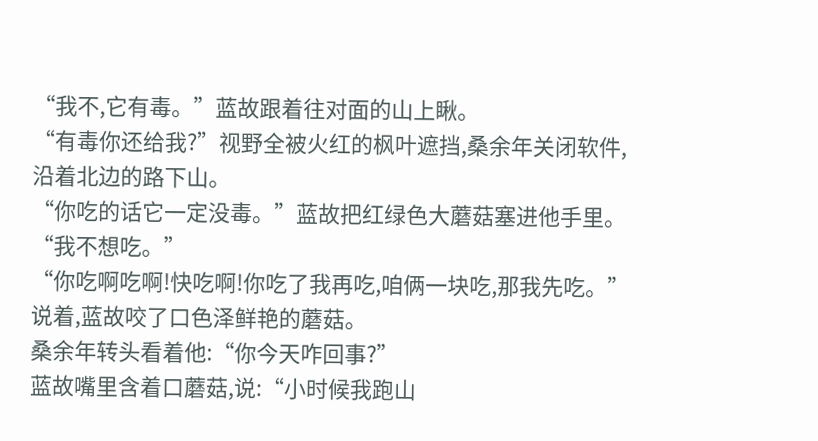“我不,它有毒。”蓝故跟着往对面的山上瞅。
“有毒你还给我?”视野全被火红的枫叶遮挡,桑余年关闭软件,沿着北边的路下山。
“你吃的话它一定没毒。”蓝故把红绿色大蘑菇塞进他手里。
“我不想吃。”
“你吃啊吃啊!快吃啊!你吃了我再吃,咱俩一块吃,那我先吃。”说着,蓝故咬了口色泽鲜艳的蘑菇。
桑余年转头看着他:“你今天咋回事?”
蓝故嘴里含着口蘑菇,说:“小时候我跑山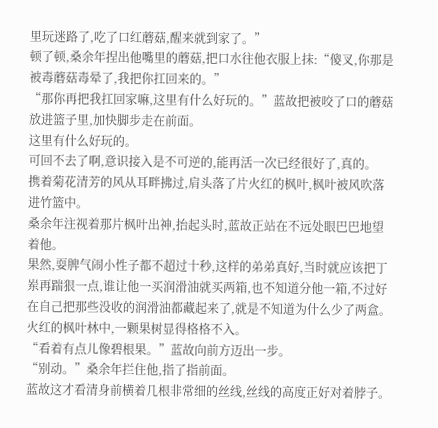里玩迷路了,吃了口红蘑菇,醒来就到家了。”
顿了顿,桑余年捏出他嘴里的蘑菇,把口水往他衣服上抹:“傻叉,你那是被毒蘑菇毒晕了,我把你扛回来的。”
“那你再把我扛回家嘛,这里有什么好玩的。”蓝故把被咬了口的蘑菇放进篮子里,加快脚步走在前面。
这里有什么好玩的。
可回不去了啊,意识接入是不可逆的,能再活一次已经很好了,真的。
携着菊花清芳的风从耳畔拂过,肩头落了片火红的枫叶,枫叶被风吹落进竹篮中。
桑余年注视着那片枫叶出神,抬起头时,蓝故正站在不远处眼巴巴地望着他。
果然,耍脾气闹小性子都不超过十秒,这样的弟弟真好,当时就应该把丁岽再踹狠一点,谁让他一买润滑油就买两箱,也不知道分他一箱,不过好在自己把那些没收的润滑油都藏起来了,就是不知道为什么少了两盒。
火红的枫叶林中,一颗果树显得格格不入。
“看着有点儿像碧根果。”蓝故向前方迈出一步。
“别动。”桑余年拦住他,指了指前面。
蓝故这才看清身前横着几根非常细的丝线,丝线的高度正好对着脖子。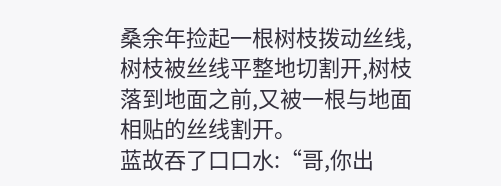桑余年捡起一根树枝拨动丝线,树枝被丝线平整地切割开,树枝落到地面之前,又被一根与地面相贴的丝线割开。
蓝故吞了口口水:“哥,你出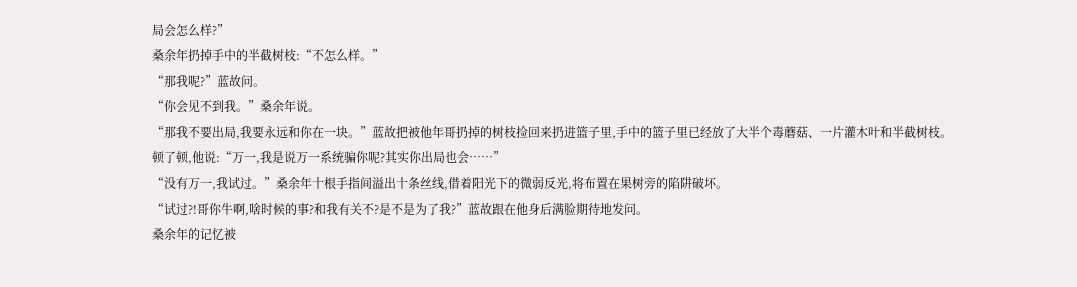局会怎么样?”
桑余年扔掉手中的半截树枝:“不怎么样。”
“那我呢?”蓝故问。
“你会见不到我。”桑余年说。
“那我不要出局,我要永远和你在一块。”蓝故把被他年哥扔掉的树枝捡回来扔进篮子里,手中的篮子里已经放了大半个毒蘑菇、一片灌木叶和半截树枝。
顿了顿,他说:“万一,我是说万一系统骗你呢?其实你出局也会……”
“没有万一,我试过。”桑余年十根手指间溢出十条丝线,借着阳光下的微弱反光,将布置在果树旁的陷阱破坏。
“试过?!哥你牛啊,啥时候的事?和我有关不?是不是为了我?”蓝故跟在他身后满脸期待地发问。
桑余年的记忆被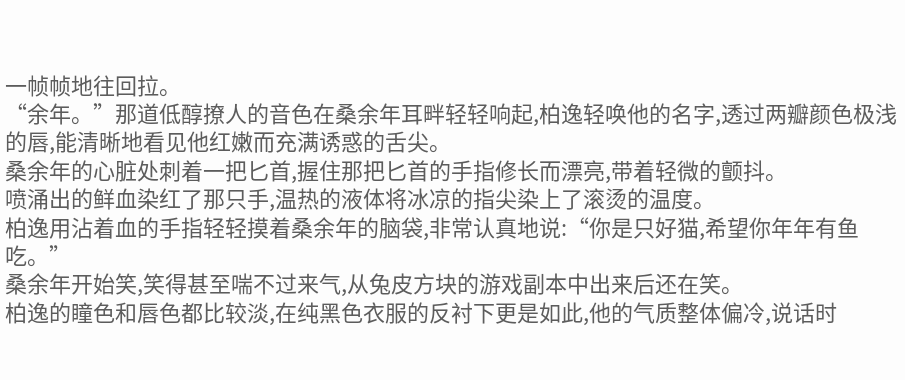一帧帧地往回拉。
“余年。”那道低醇撩人的音色在桑余年耳畔轻轻响起,柏逸轻唤他的名字,透过两瓣颜色极浅的唇,能清晰地看见他红嫩而充满诱惑的舌尖。
桑余年的心脏处刺着一把匕首,握住那把匕首的手指修长而漂亮,带着轻微的颤抖。
喷涌出的鲜血染红了那只手,温热的液体将冰凉的指尖染上了滚烫的温度。
柏逸用沾着血的手指轻轻摸着桑余年的脑袋,非常认真地说:“你是只好猫,希望你年年有鱼吃。”
桑余年开始笑,笑得甚至喘不过来气,从兔皮方块的游戏副本中出来后还在笑。
柏逸的瞳色和唇色都比较淡,在纯黑色衣服的反衬下更是如此,他的气质整体偏冷,说话时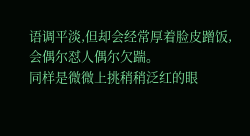语调平淡,但却会经常厚着脸皮蹭饭,会偶尔怼人偶尔欠踹。
同样是微微上挑稍稍泛红的眼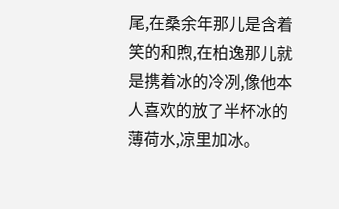尾,在桑余年那儿是含着笑的和煦,在柏逸那儿就是携着冰的冷冽,像他本人喜欢的放了半杯冰的薄荷水,凉里加冰。